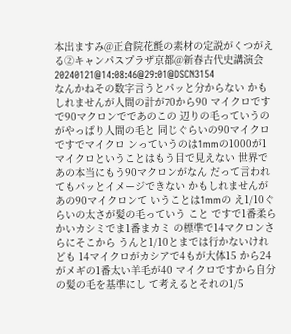本出ますみ@正倉院花氈の素材の定説がくつがえる②キャンパスプラザ京都@新春古代史講演会20240121@14:08:46@29:01@DSCN3154
なんかねその数字言うとパッと分からない かもしれませんが人間の計が70から90 マイクロですで90マクロンでであのこの 辺りの毛っていうのがやっぱり人間の毛と 同じぐらいの90マイクロですでマイクロ ンっていうのは1mmの1000が1 マイクロということはもう目で見えない 世界であの本当にもう90マクロンがなん だって言われてもパッとイメージできない かもしれませんがあの90マイクロンて いうことは1mmの え1/10ぐらいの太さが髪の毛っていう こと ですで1番柔らかいカシミでま1番まカミ の標準で14マクロンさらにそこから うんと1/10とまでは行かないけれども 14マイクロがカシアで4もが大体15 から24がメギの1番太い羊毛が40 マイクロですから自分の髪の毛を基準にし て考えるとそれの1/5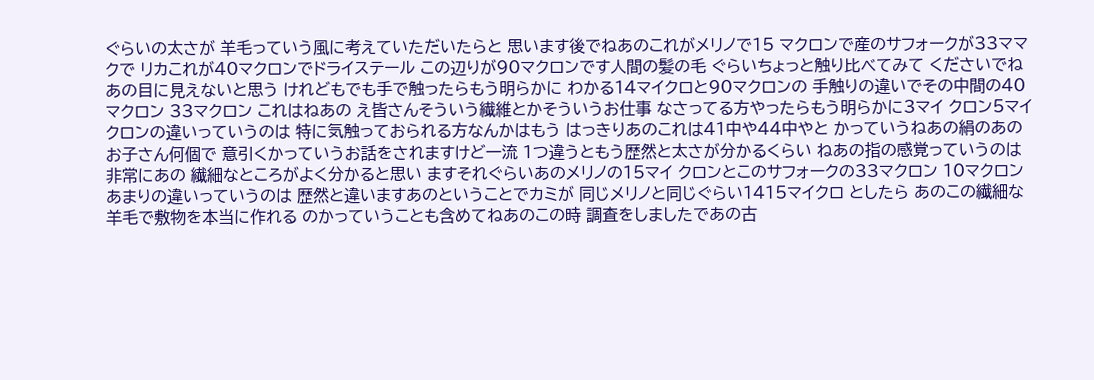ぐらいの太さが 羊毛っていう風に考えていただいたらと 思います後でねあのこれがメリノで15 マクロンで産のサフォークが33ママクで リカこれが40マクロンでドライステール この辺りが90マクロンです人間の髪の毛 ぐらいちょっと触り比べてみて くださいでねあの目に見えないと思う けれどもでも手で触ったらもう明らかに わかる14マイクロと90マクロンの 手触りの違いでその中間の40マクロン 33マクロン これはねあの え皆さんそういう繊維とかそういうお仕事 なさってる方やったらもう明らかに3マイ クロン5マイクロンの違いっていうのは 特に気触っておられる方なんかはもう はっきりあのこれは41中や44中やと かっていうねあの絹のあのお子さん何個で 意引くかっていうお話をされますけど一流 1つ違うともう歴然と太さが分かるくらい ねあの指の感覚っていうのは非常にあの 繊細なところがよく分かると思い ますそれぐらいあのメリノの15マイ クロンとこのサフォークの33マクロン 10マクロンあまりの違いっていうのは 歴然と違いますあのということでカミが 同じメリノと同じぐらい1415マイクロ としたら あのこの繊細な羊毛で敷物を本当に作れる のかっていうことも含めてねあのこの時 調査をしましたであの古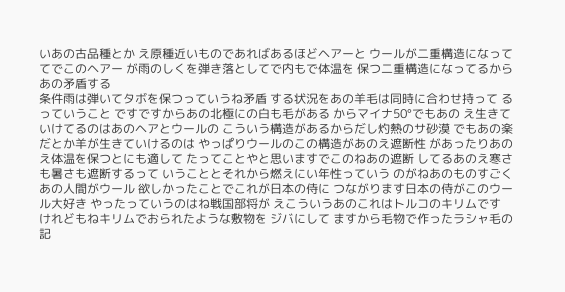いあの古品種とか え原種近いものであればあるほどヘアーと ウールが二重構造になっててでこのヘアー が雨のしくを弾き落としてで内もで体温を 保つ二重構造になってるからあの矛盾する
条件雨は弾いてタボを保つっていうね矛盾 する状況をあの羊毛は同時に合わせ持って るっていうこと ですですからあの北極にの白も毛がある からマイナ50°でもあの え生きていけてるのはあのヘアとウールの こういう構造があるからだし灼熱のサ砂漠 でもあの楽だとか羊が生きていけるのは やっぱりウールのこの構造があのえ遮断性 があったりあのえ体温を保つとにも適して たってことやと思いますでこのねあの遮断 してるあのえ寒さも暑さも遮断するって いうこととそれから燃えにい年性っていう のがねあのものすごくあの人間がウール 欲しかったことでこれが日本の侍に つながります日本の侍がこのウール大好き やったっていうのはね戦国部将が えこういうあのこれはトルコのキリムです けれどもねキリムでおられたような敷物を ジバにして ますから毛物で作ったラシャ毛の記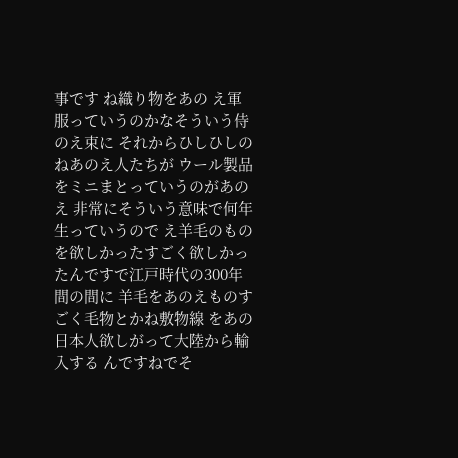事です ね織り物をあの え軍服っていうのかなそういう侍のえ束に それからひしひしのねあのえ人たちが ウール製品をミニまとっていうのがあのえ 非常にそういう意味で何年生っていうので え羊毛のものを欲しかったすごく欲しかっ たんですで江戸時代の300年間の間に 羊毛をあのえものすごく毛物とかね敷物線 をあの日本人欲しがって大陸から輸入する んですねでそ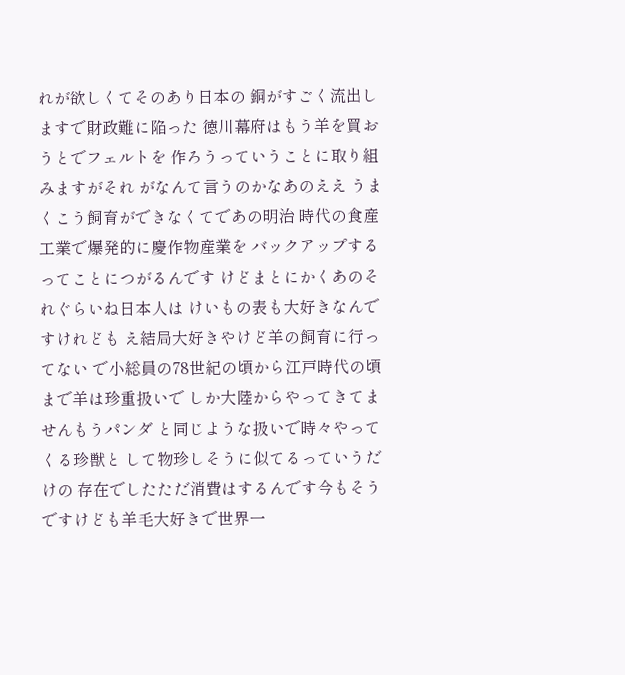れが欲しくてそのあり日本の 銅がすごく流出しますで財政難に陥った 徳川幕府はもう羊を買おうとでフェルトを 作ろうっていうことに取り組みますがそれ がなんて言うのかなあのええ うまくこう飼育ができなくてであの明治 時代の食産工業で爆発的に慶作物産業を バックアップするってことにつがるんです けどまとにかくあのそれぐらいね日本人は けいもの表も大好きなんですけれども え結局大好きやけど羊の飼育に行ってない で小総員の78世紀の頃から江戸時代の頃 まで羊は珍重扱いで しか大陸からやってきてませんもうパンダ と同じような扱いで時々やってくる珍獣と して物珍しそうに似てるっていうだけの 存在でしたただ消費はするんです今もそう ですけども羊毛大好きで世界一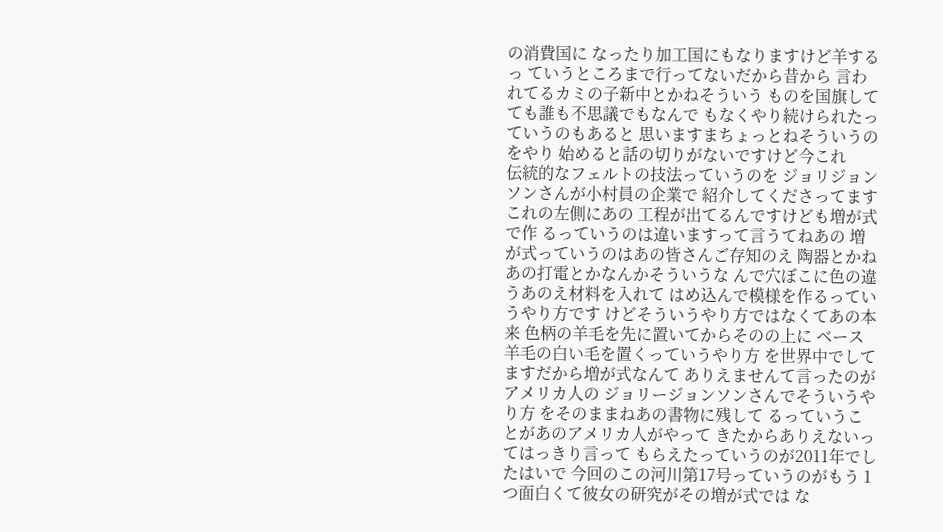の消費国に なったり加工国にもなりますけど羊するっ ていうところまで行ってないだから昔から 言われてるカミの子新中とかねそういう ものを国旗してても誰も不思議でもなんで もなくやり続けられたっていうのもあると 思いますまちょっとねそういうのをやり 始めると話の切りがないですけど今これ
伝統的なフェルトの技法っていうのを ジョリジョンソンさんが小村員の企業で 紹介してくださってますこれの左側にあの 工程が出てるんですけども増が式で作 るっていうのは違いますって言うてねあの 増が式っていうのはあの皆さんご存知のえ 陶器とかねあの打電とかなんかそういうな んで穴ぼこに色の違うあのえ材料を入れて はめ込んで模様を作るっていうやり方です けどそういうやり方ではなくてあの本来 色柄の羊毛を先に置いてからそのの上に ベース羊毛の白い毛を置くっていうやり方 を世界中でしてますだから増が式なんて ありえませんて言ったのがアメリカ人の ジョリージョンソンさんでそういうやり方 をそのままねあの書物に残して るっていうことがあのアメリカ人がやって きたからありえないってはっきり言って もらえたっていうのが2011年でし たはいで 今回のこの河川第17号っていうのがもう 1つ面白くて彼女の研究がその増が式では な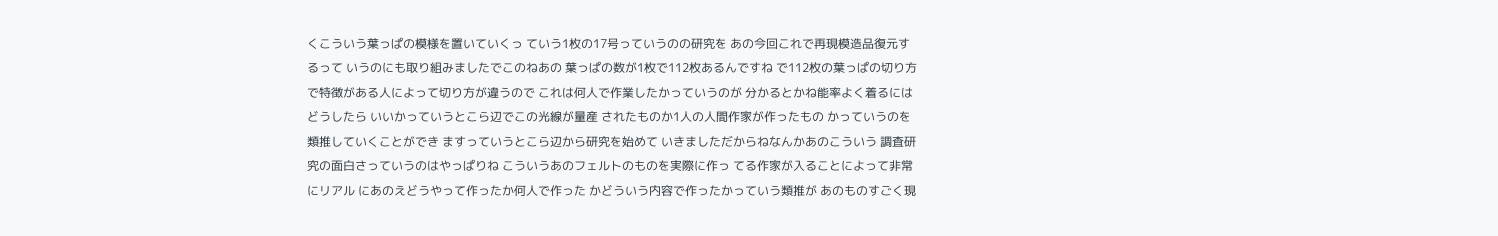くこういう葉っぱの模様を置いていくっ ていう1枚の17号っていうのの研究を あの今回これで再現模造品復元するって いうのにも取り組みましたでこのねあの 葉っぱの数が1枚で112枚あるんですね で112枚の葉っぱの切り方 で特徴がある人によって切り方が違うので これは何人で作業したかっていうのが 分かるとかね能率よく着るにはどうしたら いいかっていうとこら辺でこの光線が量産 されたものか1人の人間作家が作ったもの かっていうのを類推していくことができ ますっていうとこら辺から研究を始めて いきましただからねなんかあのこういう 調査研究の面白さっていうのはやっぱりね こういうあのフェルトのものを実際に作っ てる作家が入ることによって非常にリアル にあのえどうやって作ったか何人で作った かどういう内容で作ったかっていう類推が あのものすごく現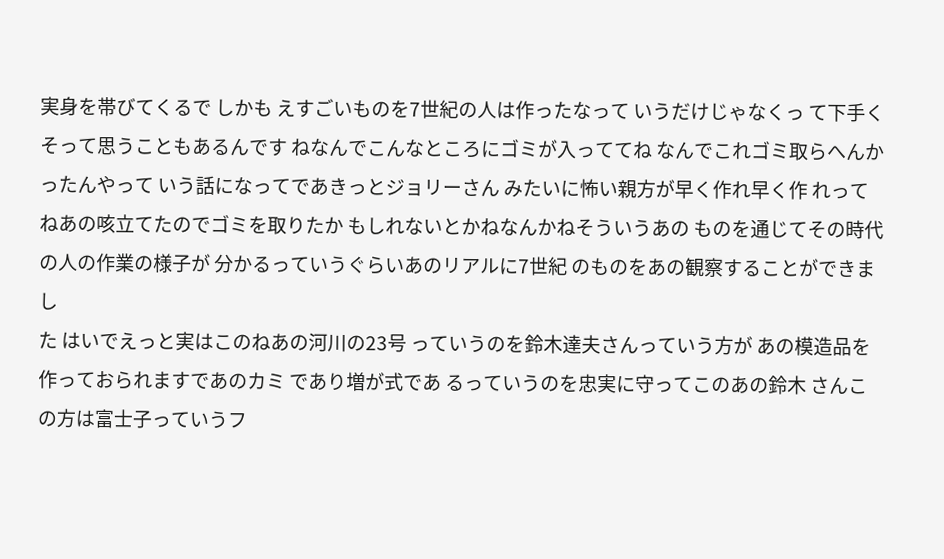実身を帯びてくるで しかも えすごいものを7世紀の人は作ったなって いうだけじゃなくっ て下手くそって思うこともあるんです ねなんでこんなところにゴミが入っててね なんでこれゴミ取らへんかったんやって いう話になってであきっとジョリーさん みたいに怖い親方が早く作れ早く作 れってねあの咳立てたのでゴミを取りたか もしれないとかねなんかねそういうあの ものを通じてその時代の人の作業の様子が 分かるっていうぐらいあのリアルに7世紀 のものをあの観察することができまし
た はいでえっと実はこのねあの河川の23号 っていうのを鈴木達夫さんっていう方が あの模造品を作っておられますであのカミ であり増が式であ るっていうのを忠実に守ってこのあの鈴木 さんこの方は富士子っていうフ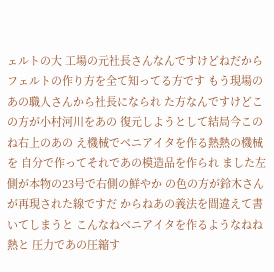ェルトの大 工場の元社長さんなんですけどねだから フェルトの作り方を全て知ってる方です もう現場のあの職人さんから社長になられ た方なんですけどこの方が小村河川をあの 復元しようとして結局今このね右上のあの え機械でベニアイタを作る熱熱の機械を 自分で作ってそれであの模造品を作られ ました左側が本物の23号で右側の鮮やか の色の方が鈴木さんが再現された線ですだ からねあの義法を間違えて書いてしまうと こんなねベニアイタを作るようなねね熱と 圧力であの圧縮す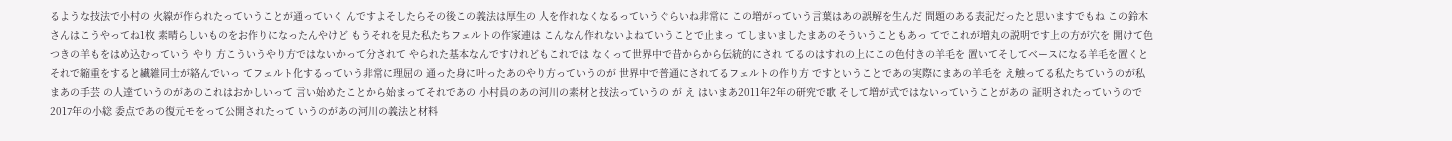るような技法で小村の 火線が作られたっていうことが通っていく んですよそしたらその後この義法は厚生の 人を作れなくなるっていうぐらいね非常に この増がっていう言葉はあの誤解を生んだ 問題のある表記だったと思いますでもね この鈴木さんはこうやってね1枚 素晴らしいものをお作りになったんやけど もうそれを見た私たちフェルトの作家連は こんなん作れないよねていうことで止まっ てしまいましたまあのそういうこともあっ てでこれが増丸の説明です上の方が穴を 開けて色つきの羊もをはめ込むっていう やり 方こういうやり方ではないかって分されて やられた基本なんですけれどもこれでは なくって世界中で昔からから伝統的にされ てるのはすれの上にこの色付きの羊毛を 置いてそしてベースになる羊毛を置くと それで縮重をすると繊維同士が絡んでいっ てフェルト化するっていう非常に理屈の 通った身に叶ったあのやり方っていうのが 世界中で普通にされてるフェルトの作り方 ですということであの実際にまあの羊毛を え触ってる私たちていうのが私まあの手芸 の人達ていうのがあのこれはおかしいって 言い始めたことから始まってそれであの 小村員のあの河川の素材と技法っていうの が え はいまあ2011年2年の研究で歌 そして増が式ではないっていうことがあの 証明されたっていうので2017年の小総 委点であの復元モをって公開されたって いうのがあの河川の義法と材料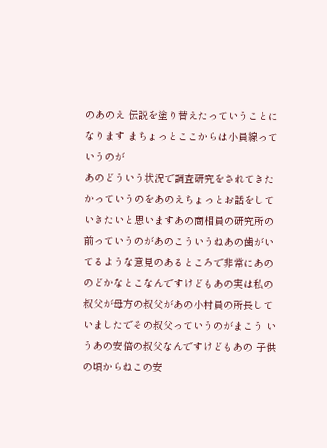のあのえ 伝説を塗り替えたっていうことになります まちょっとここからは小員線っていうのが
あのどういう状況で調査研究をされてきた かっていうのをあのえちょっとお話をして いきたいと思いますあの商相員の研究所の 前っていうのがあのこういうねあの歯がい てるような意見のあるところで非常にあの のどかなとこなんですけどもあの実は私の 叔父が母方の叔父があの小村員の所長して いましたでその叔父っていうのがまこう いうあの安倍の叔父なんですけどもあの 子供の頃からねこの安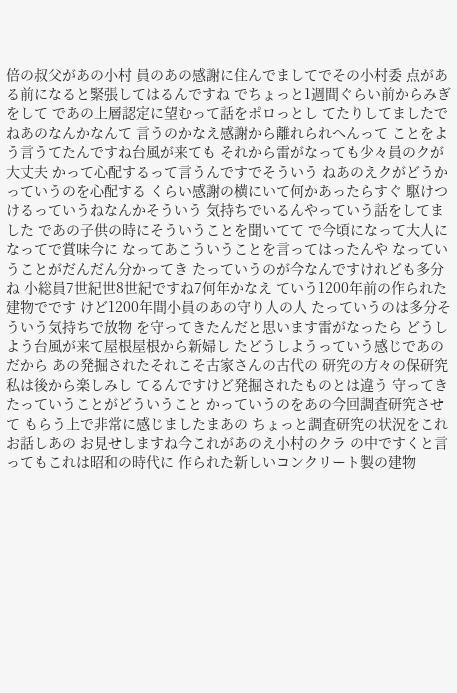倍の叔父があの小村 員のあの感謝に住んでましてでその小村委 点がある前になると緊張してはるんですね でちょっと1週間ぐらい前からみぎをして であの上層認定に望むって話をポロっとし てたりしてましたでねあのなんかなんて 言うのかなえ感謝から離れられへんって ことをよう言うてたんですね台風が来ても それから雷がなっても少々員のクが大丈夫 かって心配するって言うんですでそういう ねあのえクがどうかっていうのを心配する くらい感謝の横にいて何かあったらすぐ 駆けつけるっていうねなんかそういう 気持ちでいるんやっていう話をしてました であの子供の時にそういうことを聞いてて で今頃になって大人になってで賞味今に なってあこういうことを言ってはったんや なっていうことがだんだん分かってき たっていうのが今なんですけれども多分ね 小総員7世紀世8世紀ですね7何年かなえ ていう1200年前の作られた建物でです けど1200年間小員のあの守り人の人 たっていうのは多分そういう気持ちで放物 を守ってきたんだと思います雷がなったら どうしよう台風が来て屋根屋根から新婦し たどうしようっていう感じであのだから あの発掘されたそれこそ古家さんの古代の 研究の方々の保研究私は後から楽しみし てるんですけど発掘されたものとは違う 守ってきたっていうことがどういうこと かっていうのをあの今回調査研究させて もらう上で非常に感じましたまあの ちょっと調査研究の状況をこれお話しあの お見せしますね今これがあのえ小村のクラ の中ですくと言ってもこれは昭和の時代に 作られた新しいコンクリート製の建物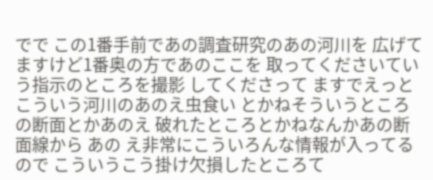でで この1番手前であの調査研究のあの河川を 広げてますけど1番奥の方であのここを 取ってくださいていう指示のところを撮影 してくださって ますでえっとこういう河川のあのえ虫食い とかねそういうところの断面とかあのえ 破れたところとかねなんかあの断面線から あの え非常にこういろんな情報が入ってるので こういうこう掛け欠損したところて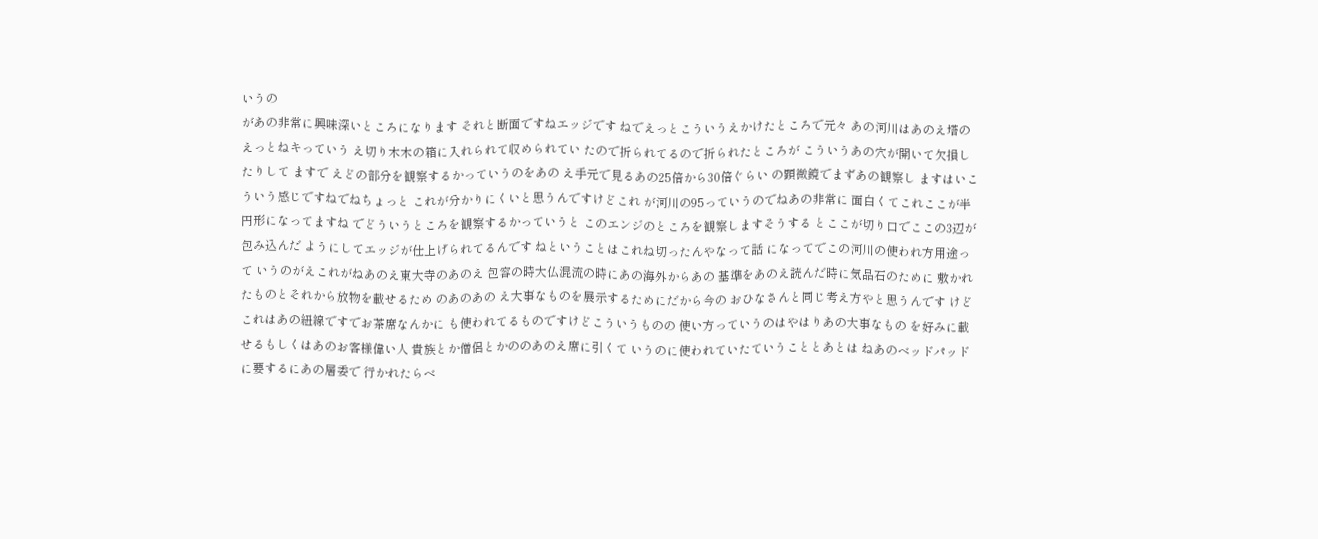いうの
があの非常に興味深いところになります それと断面ですねエッジです ねでえっとこういうえかけたところで元々 あの河川はあのえ塔のえっとねキっていう え切り木木の箱に入れられて収められてい たので折られてるので折られたところが こういうあの穴が開いて欠損したりして ますで えどの部分を観察するかっていうのをあの え手元で見るあの25倍から30倍ぐらい の顕微鏡でまずあの観察し ますはいこういう感じですねでねちょっと これが分かりにくいと思うんですけどこれ が河川の95っていうのでねあの非常に 面白くてこれここが半円形になってますね でどういうところを観察するかっていうと このエンジのところを観察しますそうする とここが切り口でここの3辺が包み込んだ ようにしてエッジが仕上げられてるんです ねということはこれね切ったんやなって話 になってでこの河川の使われ方用途って いうのがえこれがねあのえ東大寺のあのえ 包容の時大仏混流の時にあの海外からあの 基準をあのえ読んだ時に気品石のために 敷かれたものとそれから放物を載せるため のあのあの え大事なものを展示するためにだから今の おひなさんと同じ考え方やと思うんです けどこれはあの紐線ですでお茶席なんかに も使われてるものですけどこういうものの 使い方っていうのはやはりあの大事なもの を好みに載せるもしくはあのお客様偉い人 貴族とか僧侶とかののあのえ席に引くて いうのに使われていたていうこととあとは ねあのベッドパッドに要するにあの層委で 行かれたらベ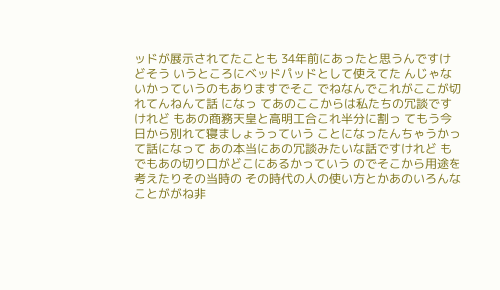ッドが展示されてたことも 34年前にあったと思うんですけどそう いうところにベッドパッドとして使えてた んじゃないかっていうのもありますでそこ でねなんでこれがここが切れてんねんて話 になっ てあのここからは私たちの冗談ですけれど もあの商務天皇と高明工合これ半分に割っ てもう今日から別れて寝ましょうっていう ことになったんちゃうかって話になって あの本当にあの冗談みたいな話ですけれど もでもあの切り口がどこにあるかっていう のでそこから用途を考えたりその当時の その時代の人の使い方とかあのいろんな ことががね非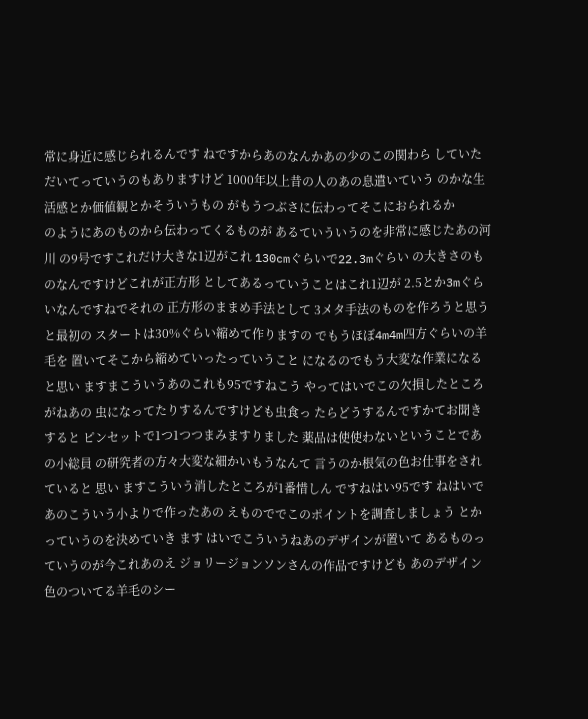常に身近に感じられるんです ねですからあのなんかあの少のこの関わら していただいてっていうのもありますけど 1000年以上昔の人のあの息遣いていう のかな生活感とか価値観とかそういうもの がもうつぶさに伝わってそこにおられるか
のようにあのものから伝わってくるものが あるていういうのを非常に感じたあの河川 の9号ですこれだけ大きな1辺がこれ 130cmぐらいで22.3mぐらい の大きさのものなんですけどこれが正方形 としてあるっていうことはこれ1辺が 2.5とか3mぐらいなんですねでそれの 正方形のままめ手法として 3メタ手法のものを作ろうと思うと最初の スタートは30%ぐらい縮めて作りますの でもうほぼ4m4m四方ぐらいの羊毛を 置いてそこから縮めていったっていうこと になるのでもう大変な作業になると思い ますまこういうあのこれも95ですねこう やってはいでこの欠損したところがねあの 虫になってたりするんですけども虫食っ たらどうするんですかてお聞きすると ピンセットで1つ1つつまみますりました 薬品は使使わないということであの小総員 の研究者の方々大変な細かいもうなんて 言うのか根気の色お仕事をされていると 思い ますこういう消したところが1番惜しん ですねはい95です ねはいであのこういう小よりで作ったあの えものででこのポイントを調査しましょう とかっていうのを決めていき ます はいでこういうねあのデザインが置いて あるものっていうのが今これあのえ ジョリージョンソンさんの作品ですけども あのデザイン色のついてる羊毛のシー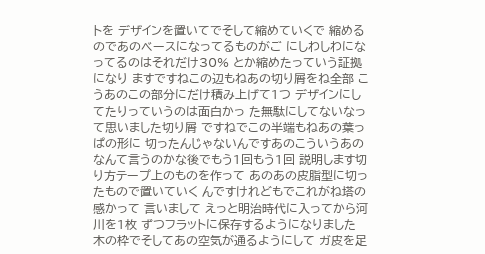トを デザインを置いてでそして縮めていくで 縮めるのであのベースになってるものがご にしわしわになってるのはそれだけ30% とか縮めたっていう証拠になり ますですねこの辺もねあの切り屑をね全部 こうあのこの部分にだけ積み上げて1つ デザインにしてたりっていうのは面白かっ た無駄にしてないなって思いました切り屑 ですねでこの半端もねあの葉っぱの形に 切ったんじゃないんですあのこういうあの なんて言うのかな後でもう1回もう1回 説明します切り方テープ上のものを作って あのあの皮脂型に切ったもので置いていく んですけれどもでこれがね塔の感かって 言いまして えっと明治時代に入ってから河川を1枚 ずつフラットに保存するようになりました 木の枠でそしてあの空気が通るようにして ガ皮を足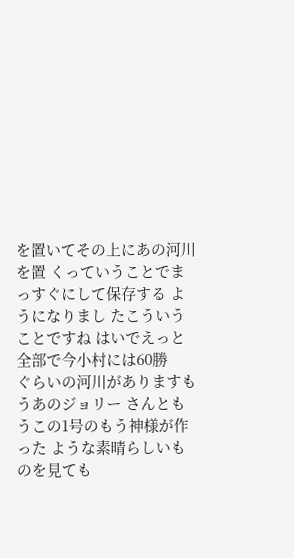を置いてその上にあの河川を置 くっていうことでまっすぐにして保存する ようになりまし たこういうことですね はいでえっと全部で今小村には60勝
ぐらいの河川がありますもうあのジョリー さんともうこの1号のもう神様が作った ような素晴らしいものを見ても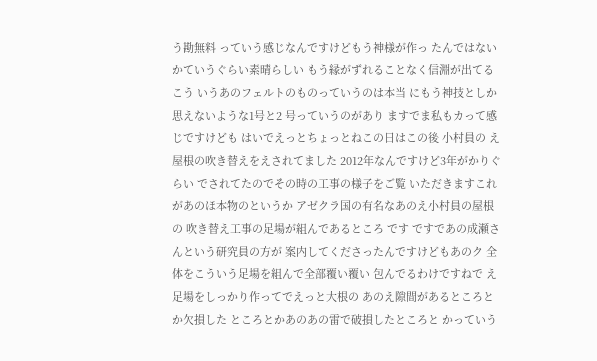う勘無料 っていう感じなんですけどもう神様が作っ たんではないかていうぐらい素晴らしい もう縁がずれることなく信淵が出てるこう いうあのフェルトのものっていうのは本当 にもう神技としか思えないような1号と2 号っていうのがあり ますでま私もカって感じですけども はいでえっとちょっとねこの日はこの後 小村員の え屋根の吹き替えをえされてました 2012年なんですけど3年がかりぐらい でされてたのでその時の工事の様子をご覧 いただきますこれがあのほ本物のというか アゼクラ国の有名なあのえ小村員の屋根の 吹き替え工事の足場が組んであるところ です ですであの成瀬さんという研究員の方が 案内してくださったんですけどもあのク 全体をこういう足場を組んで全部覆い覆い 包んでるわけですねで え足場をしっかり作ってでえっと大根の あのえ隙間があるところとか欠損した ところとかあのあの雷で破損したところと かっていう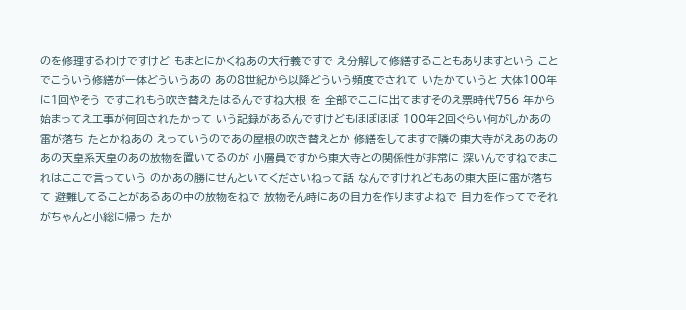のを修理するわけですけど もまとにかくねあの大行義ですで え分解して修繕することもありますという ことでこういう修繕が一体どういうあの あの8世紀から以降どういう頻度でされて いたかていうと 大体100年に1回やそう ですこれもう吹き替えたはるんですね大根 を 全部でここに出てますそのえ票時代756 年から始まってえ工事が何回されたかって いう記録があるんですけどもほぼほぼ 100年2回ぐらい何がしかあの雷が落ち たとかねあの えっていうのであの屋根の吹き替えとか 修繕をしてますで隣の東大寺がえあのあの あの天皇系天皇のあの放物を置いてるのが 小層員ですから東大寺との関係性が非常に 深いんですねでまこれはここで言っていう のかあの勝にせんといてくださいねって話 なんですけれどもあの東大臣に雷が落ちて 避難してることがあるあの中の放物をねで 放物そん時にあの目力を作りますよねで 目力を作ってでそれがちゃんと小総に帰っ たか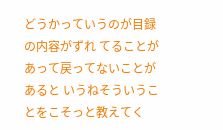どうかっていうのが目録の内容がずれ てることがあって戻ってないことがあると いうねそういうことをこそっと教えてく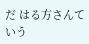だ はる方さんていう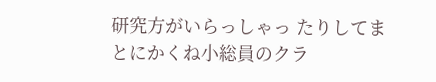研究方がいらっしゃっ たりしてまとにかくね小総員のクラ